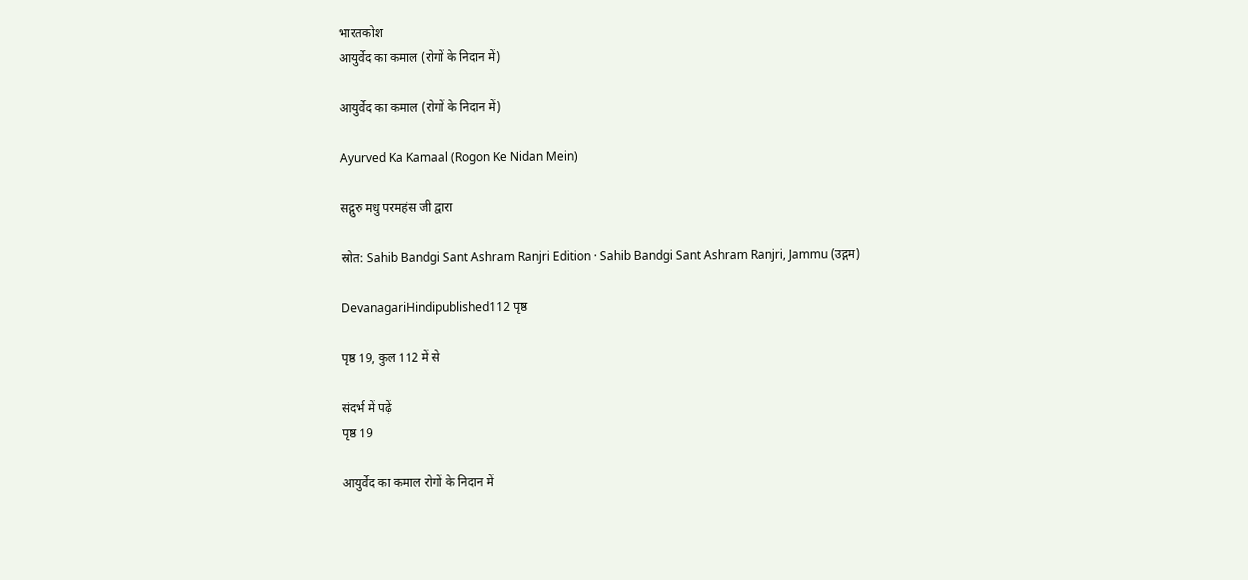भारतकोश
आयुर्वेद का कमाल (रोगों के निदान में)

आयुर्वेद का कमाल (रोगों के निदान में)

Ayurved Ka Kamaal (Rogon Ke Nidan Mein)

सद्गुरु मधु परमहंस जी द्वारा

स्रोत: Sahib Bandgi Sant Ashram Ranjri Edition · Sahib Bandgi Sant Ashram Ranjri, Jammu (उद्गम)

DevanagariHindipublished112 पृष्ठ

पृष्ठ 19, कुल 112 में से

संदर्भ में पढ़ें
पृष्ठ 19

आयुर्वेद का कमाल रोगों के निदान में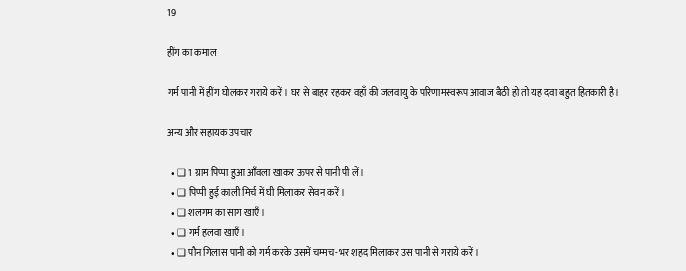19

हींग का कमाल

गर्म पानी में हींग घोलकर गराये करें। घर से बाहर रहकर वहाँ की जलवायु के परिणामस्वरूप आवाज बैठी हो तो यह दवा बहुत हितकारी है।

अन्य और सहायक उपचार

  • ❑ 1 ग्राम पिप्पा हुआ आँवला खाकर ऊपर से पानी पी लें।
  • ❑ पिप्पी हुई काली मिर्च में घी मिलाकर सेवन करें।
  • ❑ शलगम का साग खाएँ।
  • ❑ गर्म हलवा खाएँ।
  • ❑ पौन गिलास पानी को गर्म करके उसमें चम्मच-भर शहद मिलाकर उस पानी से गराये करें।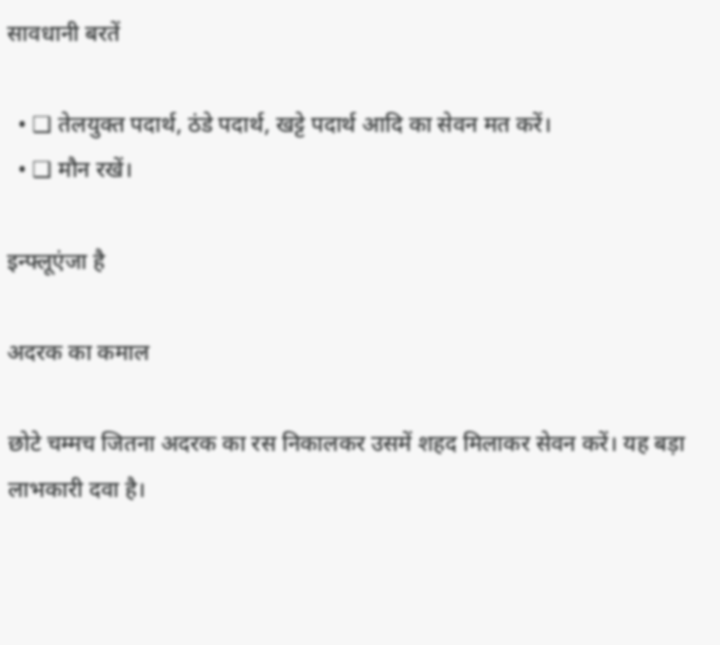सावधानी बरतें

  • ❑ तेलयुक्त पदार्थ, ठंडे पदार्थ, खट्टे पदार्थ आदि का सेवन मत करें।
  • ❑ मौन रखें।

इन्फ्लूएंजा है

अदरक का कमाल

छोटे चम्मच जितना अदरक का रस निकालकर उसमें शहद मिलाकर सेवन करें। यह बड़ा लाभकारी दवा है।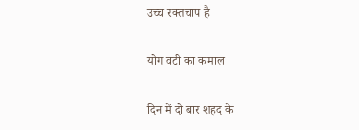उच्च रक्तचाप है

योग वटी का कमाल

दिन में दो बार शहद के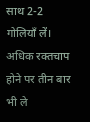साथ 2-2 गोलियाँ लें। अधिक रक्तचाप होने पर तीन बार भी ले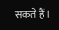सकते हैं।